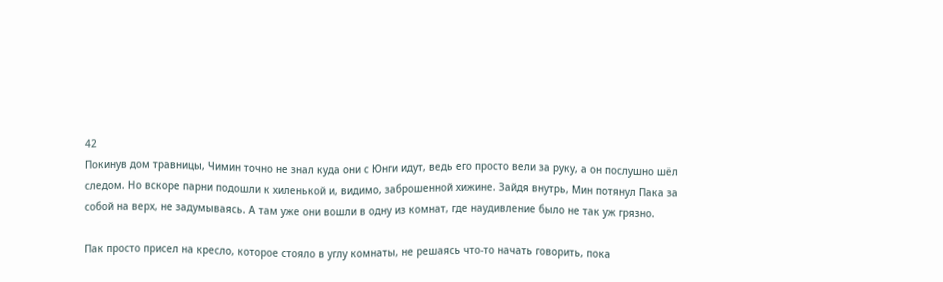42
Покинув дом травницы, Чимин точно не знал куда они с Юнги идут, ведь его просто вели за руку, а он послушно шёл следом. Но вскоре парни подошли к хиленькой и, видимо, заброшенной хижине. Зайдя внутрь, Мин потянул Пака за собой на верх, не задумываясь. А там уже они вошли в одну из комнат, где наудивление было не так уж грязно.

Пак просто присел на кресло, которое стояло в углу комнаты, не решаясь что-то начать говорить, пока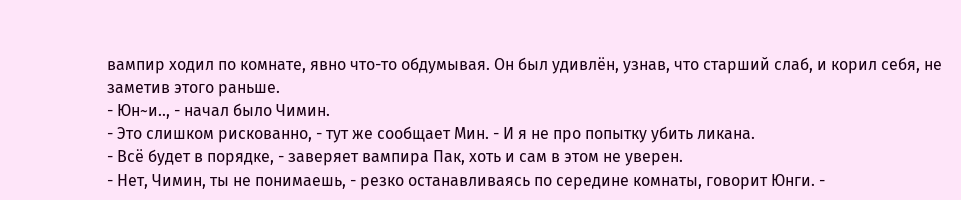вампир ходил по комнате, явно что-то обдумывая. Он был удивлён, узнав, что старший слаб, и корил себя, не заметив этого раньше.
- Юн~и.., - начал было Чимин.
- Это слишком рискованно, - тут же сообщает Мин. - И я не про попытку убить ликана.
- Всё будет в порядке, - заверяет вампира Пак, хоть и сам в этом не уверен.
- Нет, Чимин, ты не понимаешь, - резко останавливаясь по середине комнаты, говорит Юнги. -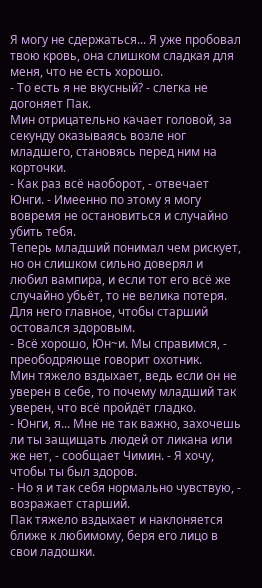Я могу не сдержаться... Я уже пробовал твою кровь, она слишком сладкая для меня, что не есть хорошо.
- То есть я не вкусный? - слегка не догоняет Пак.
Мин отрицательно качает головой, за секунду оказываясь возле ног младшего, становясь перед ним на корточки.
- Как раз всё наоборот, - отвечает Юнги. - Имеенно по этому я могу вовремя не остановиться и случайно убить тебя.
Теперь младший понимал чем рискует, но он слишком сильно доверял и любил вампира, и если тот его всё же случайно убьёт, то не велика потеря. Для него главное, чтобы старший остовался здоровым.
- Всё хорошо, Юн~и. Мы справимся, - преободряюще говорит охотник.
Мин тяжело вздыхает, ведь если он не уверен в себе, то почему младший так уверен, что всё пройдёт гладко.
- Юнги, я... Мне не так важно, захочешь ли ты защищать людей от ликана или же нет, - сообщает Чимин. - Я хочу, чтобы ты был здоров.
- Но я и так себя нормально чувствую, - возражает старший.
Пак тяжело вздыхает и наклоняется ближе к любимому, беря его лицо в свои ладошки.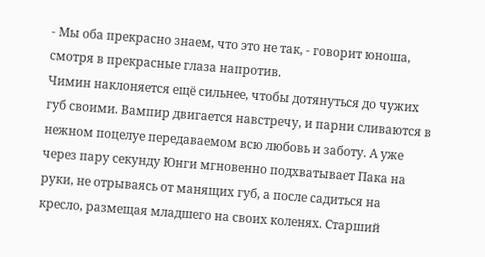- Мы оба прекрасно знаем, что это не так, - говорит юноша, смотря в прекрасные глаза напротив.
Чимин наклоняется ещё сильнее, чтобы дотянуться до чужих губ своими. Вампир двигается навстречу, и парни сливаются в нежном поцелуе передаваемом всю любовь и заботу. А уже через пару секунду Юнги мгновенно подхватывает Пака на руки, не отрываясь от манящих губ, а после садиться на кресло, размещая младшего на своих коленях. Старший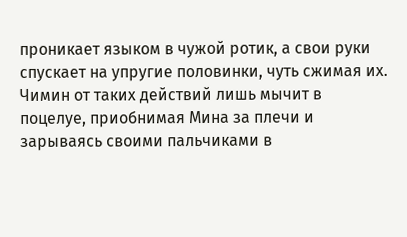проникает языком в чужой ротик, а свои руки спускает на упругие половинки, чуть сжимая их. Чимин от таких действий лишь мычит в поцелуе, приобнимая Мина за плечи и зарываясь своими пальчиками в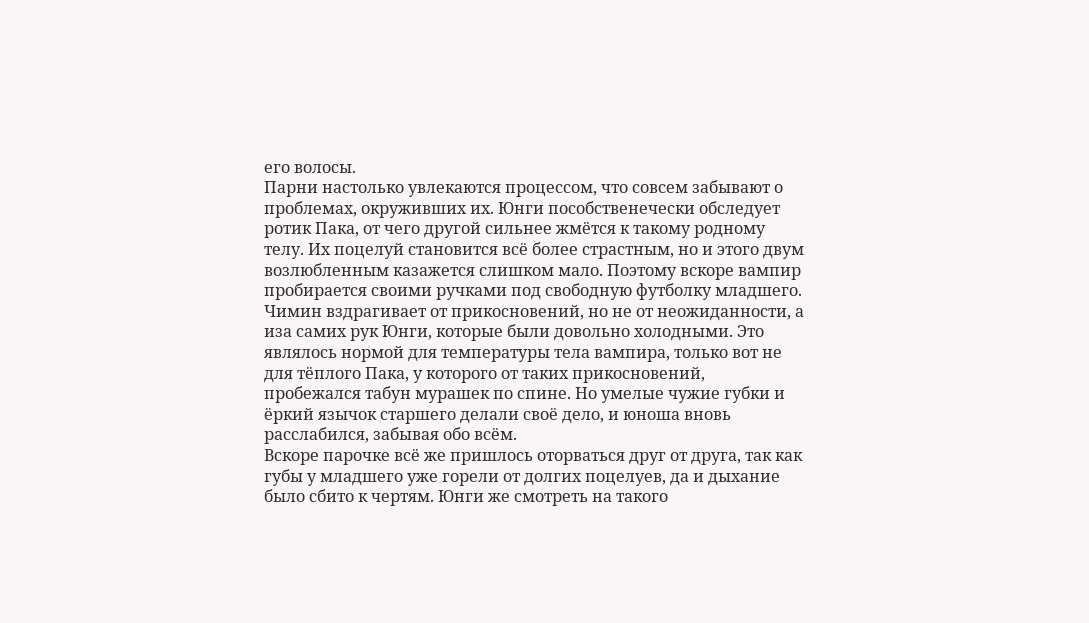его волосы.
Парни настолько увлекаются процессом, что совсем забывают о проблемах, окруживших их. Юнги пособственечески обследует ротик Пака, от чего другой сильнее жмётся к такому родному телу. Их поцелуй становится всё более страстным, но и этого двум возлюбленным казажется слишком мало. Поэтому вскоре вампир пробирается своими ручками под свободную футболку младшего. Чимин вздрагивает от прикосновений, но не от неожиданности, а иза самих рук Юнги, которые были довольно холодными. Это являлось нормой для температуры тела вампира, только вот не для тёплого Пака, у которого от таких прикосновений, пробежался табун мурашек по спине. Но умелые чужие губки и ёркий язычок старшего делали своё дело, и юноша вновь расслабился, забывая обо всём.
Вскоре парочке всё же пришлось оторваться друг от друга, так как губы у младшего уже горели от долгих поцелуев, да и дыхание было сбито к чертям. Юнги же смотреть на такого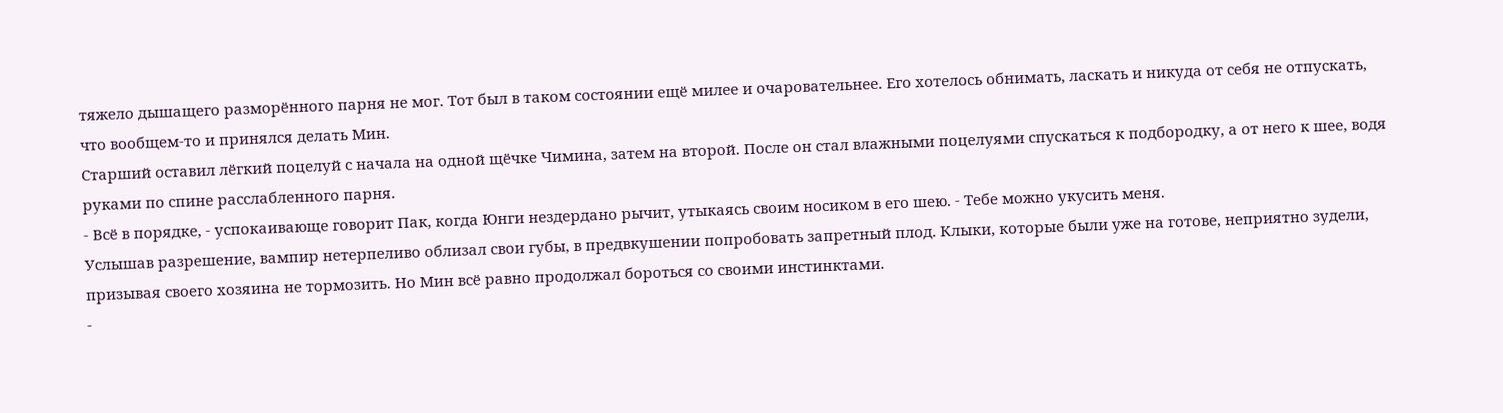тяжело дышащего разморённого парня не мог. Тот был в таком состоянии ещё милее и очаровательнее. Его хотелось обнимать, ласкать и никуда от себя не отпускать, что вообщем-то и принялся делать Мин.
Старший оставил лёгкий поцелуй с начала на одной щёчке Чимина, затем на второй. После он стал влажными поцелуями спускаться к подбородку, а от него к шее, водя руками по спине расслабленного парня.
- Всё в порядке, - успокаивающе говорит Пак, когда Юнги нездердано рычит, утыкаясь своим носиком в его шею. - Тебе можно укусить меня.
Услышав разрешение, вампир нетерпеливо облизал свои губы, в предвкушении попробовать запретный плод. Клыки, которые были уже на готове, неприятно зудели, призывая своего хозяина не тормозить. Но Мин всё равно продолжал бороться со своими инстинктами.
-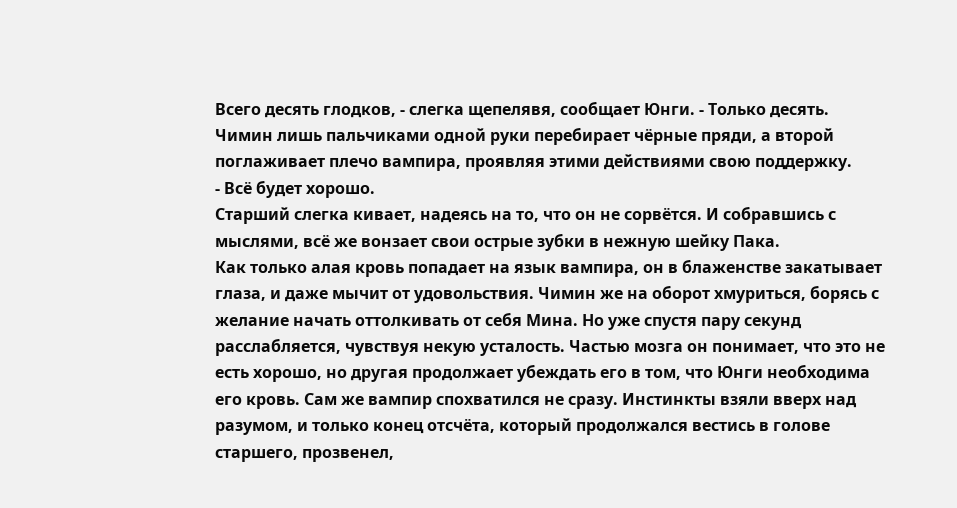Всего десять глодков, - слегка щепелявя, сообщает Юнги. - Только десять.
Чимин лишь пальчиками одной руки перебирает чёрные пряди, а второй поглаживает плечо вампира, проявляя этими действиями свою поддержку.
- Всё будет хорошо.
Старший слегка кивает, надеясь на то, что он не сорвётся. И собравшись с мыслями, всё же вонзает свои острые зубки в нежную шейку Пака.
Как только алая кровь попадает на язык вампира, он в блаженстве закатывает глаза, и даже мычит от удовольствия. Чимин же на оборот хмуриться, борясь с желание начать оттолкивать от себя Мина. Но уже спустя пару секунд расслабляется, чувствуя некую усталость. Частью мозга он понимает, что это не есть хорошо, но другая продолжает убеждать его в том, что Юнги необходима его кровь. Сам же вампир спохватился не сразу. Инстинкты взяли вверх над разумом, и только конец отсчёта, который продолжался вестись в голове старшего, прозвенел,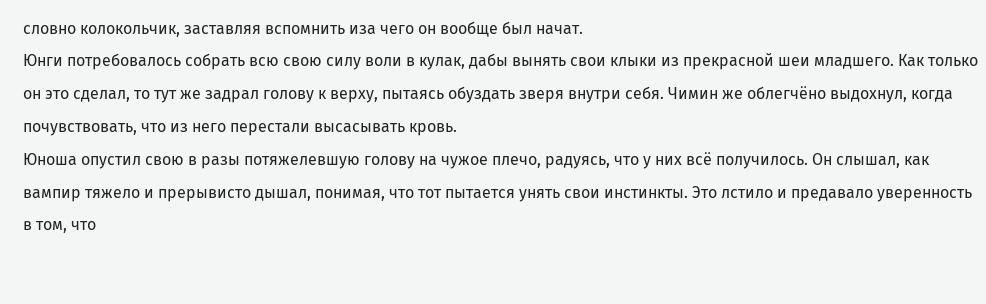словно колокольчик, заставляя вспомнить иза чего он вообще был начат.
Юнги потребовалось собрать всю свою силу воли в кулак, дабы вынять свои клыки из прекрасной шеи младшего. Как только он это сделал, то тут же задрал голову к верху, пытаясь обуздать зверя внутри себя. Чимин же облегчёно выдохнул, когда почувствовать, что из него перестали высасывать кровь.
Юноша опустил свою в разы потяжелевшую голову на чужое плечо, радуясь, что у них всё получилось. Он слышал, как вампир тяжело и прерывисто дышал, понимая, что тот пытается унять свои инстинкты. Это лстило и предавало уверенность в том, что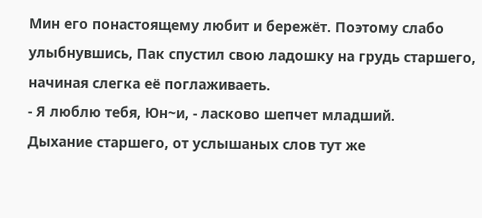Мин его понастоящему любит и бережёт. Поэтому слабо улыбнувшись, Пак спустил свою ладошку на грудь старшего, начиная слегка её поглаживаеть.
- Я люблю тебя, Юн~и, - ласково шепчет младший.
Дыхание старшего, от услышаных слов тут же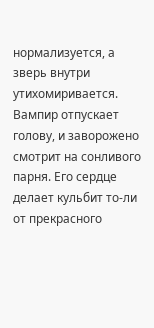нормализуется, а зверь внутри утихомиривается. Вампир отпускает голову, и заворожено смотрит на сонливого парня. Его сердце делает кульбит то-ли от прекрасного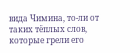вида Чимина, то-ли от таких тёплых слов, которые грели его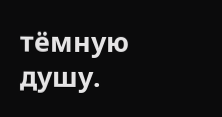тёмную душу.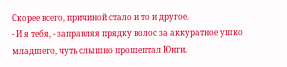Скорее всего, причиной стало и то и другое.
- И я тебя, - заправляя прядку волос за аккуратное ушко младшего, чуть слышно прошептал Юнги.